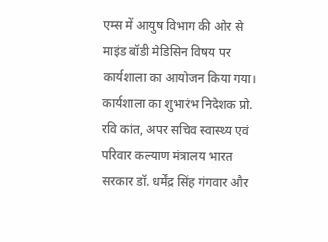एम्स में आयुष विभाग की ओर से माइंड बॉडी मेडिसिन विषय पर कार्यशाला का आयोजन किया गया। कार्यशाला का शुभारंभ निदेशक प्रो. रवि कांत, अपर सचिव स्वास्थ्य एवं परिवार कल्याण मंत्रालय भारत सरकार डॉ. धर्मेंद्र सिंह गंगवार और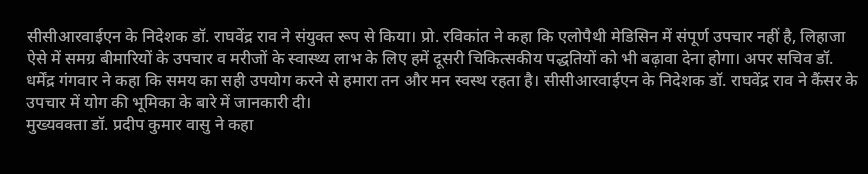सीसीआरवाईएन के निदेशक डॉ. राघवेंद्र राव ने संयुक्त रूप से किया। प्रो. रविकांत ने कहा कि एलोपैथी मेडिसिन में संपूर्ण उपचार नहीं है, लिहाजा ऐसे में समग्र बीमारियों के उपचार व मरीजों के स्वास्थ्य लाभ के लिए हमें दूसरी चिकित्सकीय पद्धतियों को भी बढ़ावा देना होगा। अपर सचिव डॉ. धर्मेंद्र गंगवार ने कहा कि समय का सही उपयोग करने से हमारा तन और मन स्वस्थ रहता है। सीसीआरवाईएन के निदेशक डॉ. राघवेंद्र राव ने कैंसर के उपचार में योग की भूमिका के बारे में जानकारी दी।
मुख्यवक्ता डॉ. प्रदीप कुमार वासु ने कहा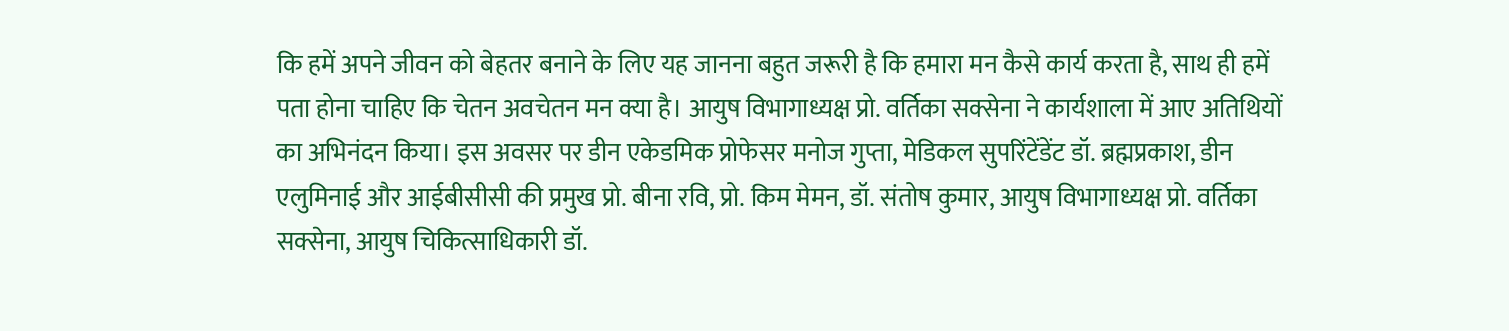कि हमें अपने जीवन को बेहतर बनाने के लिए यह जानना बहुत जरूरी है कि हमारा मन कैसे कार्य करता है, साथ ही हमें पता होना चाहिए कि चेतन अवचेतन मन क्या है। आयुष विभागाध्यक्ष प्रो. वर्तिका सक्सेना ने कार्यशाला में आए अतिथियों का अभिनंदन किया। इस अवसर पर डीन एकेडमिक प्रोफेसर मनोज गुप्ता, मेडिकल सुपरिंटेंडेंट डॉ. ब्रह्मप्रकाश, डीन एलुमिनाई और आईबीसीसी की प्रमुख प्रो. बीना रवि, प्रो. किम मेमन, डॉ. संतोष कुमार, आयुष विभागाध्यक्ष प्रो. वर्तिका सक्सेना, आयुष चिकित्साधिकारी डॉ.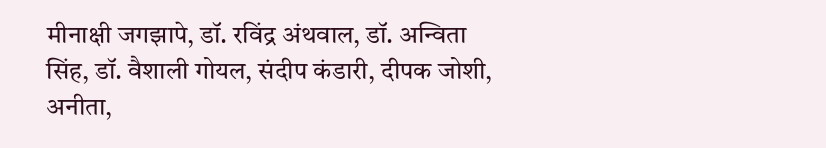मीनाक्षी जगझापे, डॉ. रविंद्र अंथवाल, डॉ. अन्विता सिंह, डॉ. वैशाली गोयल, संदीप कंडारी, दीपक जोशी, अनीता,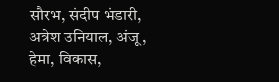सौरभ, संदीप भंडारी, अत्रेश उनियाल, अंजू, हेमा, विकास,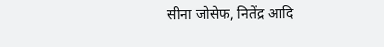सीना जोसेफ, नितेंद्र आदि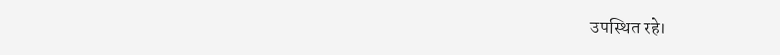उपस्थित रहे।